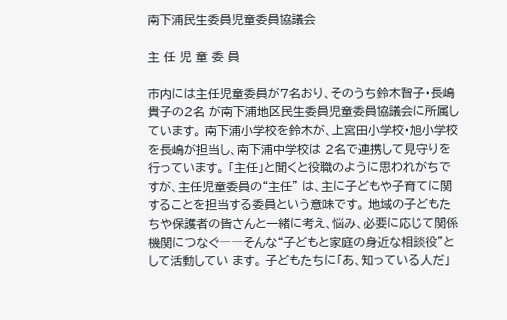南下浦民生委員児童委員協議会

主 任 児 童 委 員

市内には主任児童委員が7名おり、そのうち鈴木智子・長嶋貴子の2名 が南下浦地区民生委員児童委員協議会に所属しています。 南下浦小学校を鈴木が、上宮田小学校・旭小学校を長嶋が担当し、南下浦中学校は 2名で連携して見守りを行っています。 「主任」と聞くと役職のように思われがちですが、主任児童委員の“主任” は、主に子どもや子育てに関することを担当する委員という意味です。 地域の子どもたちや保護者の皆さんと一緒に考え、悩み、必要に応じて関係 機関につなぐ――そんな“子どもと家庭の身近な相談役”として活動してい ます。 子どもたちに「あ、知っている人だ」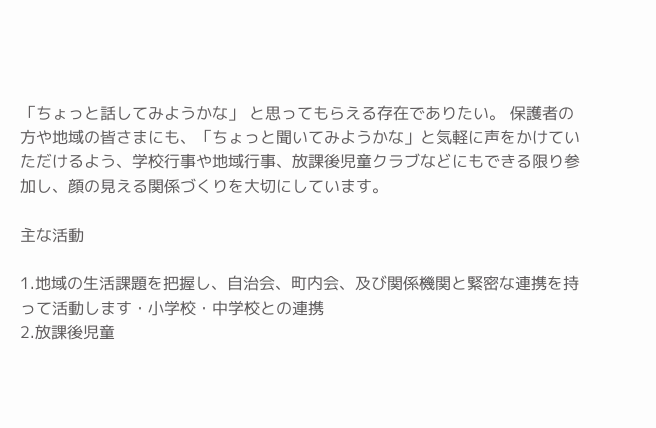「ちょっと話してみようかな」 と思ってもらえる存在でありたい。 保護者の方や地域の皆さまにも、「ちょっと聞いてみようかな」と気軽に声をかけていただけるよう、学校行事や地域行事、放課後児童クラブなどにもできる限り参加し、顔の見える関係づくりを大切にしています。

主な活動

1.地域の生活課題を把握し、自治会、町内会、及び関係機関と緊密な連携を持って活動します・小学校・中学校との連携
2.放課後児童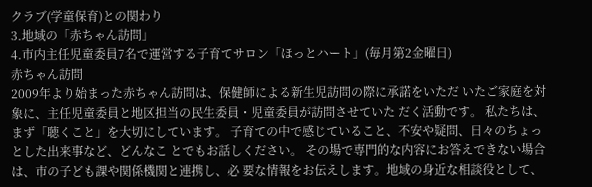クラブ(学童保育)との関わり
3.地域の「赤ちゃん訪問」
4.市内主任児童委員7名で運営する子育てサロン「ほっとハート」(毎月第2金曜日)
赤ちゃん訪問
2009年より始まった赤ちゃん訪問は、保健師による新生児訪問の際に承諾をいただ いたご家庭を対象に、主任児童委員と地区担当の民生委員・児童委員が訪問させていた だく活動です。 私たちは、まず「聴くこと」を大切にしています。 子育ての中で感じていること、不安や疑問、日々のちょっとした出来事など、どんなこ とでもお話しください。 その場で専門的な内容にお答えできない場合は、市の子ども課や関係機関と連携し、必 要な情報をお伝えします。地域の身近な相談役として、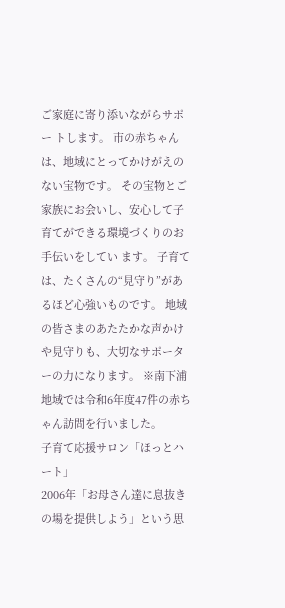ご家庭に寄り添いながらサポー トします。 市の赤ちゃんは、地域にとってかけがえのない宝物です。 その宝物とご家族にお会いし、安心して子育てができる環境づくりのお手伝いをしてい ます。 子育ては、たくさんの“見守り”があるほど心強いものです。 地域の皆さまのあたたかな声かけや見守りも、大切なサポーターの力になります。 ※南下浦地域では令和6年度47件の赤ちゃん訪問を行いました。
子育て応援サロン「ほっとハート」
2006年「お母さん達に息抜きの場を提供しよう」という思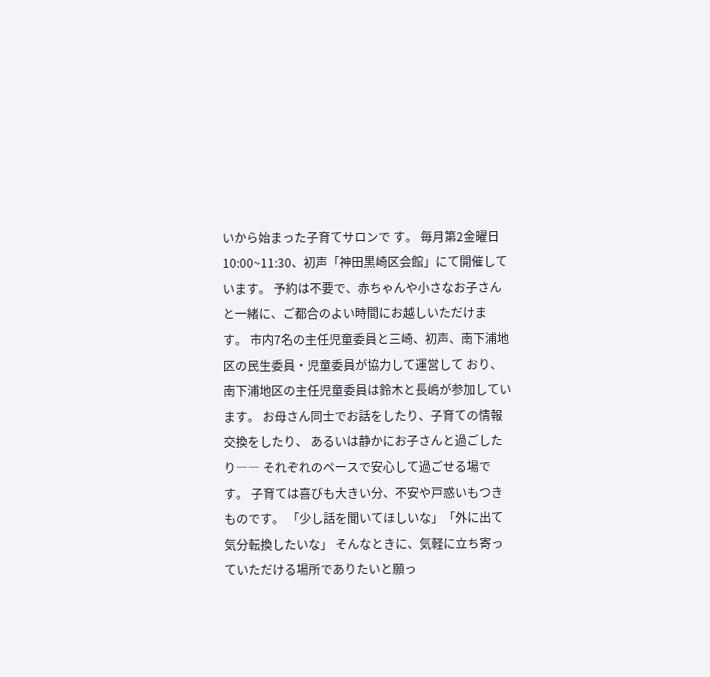いから始まった子育てサロンで す。 毎月第2金曜日 10:00~11:30、初声「神田黒崎区会館」にて開催しています。 予約は不要で、赤ちゃんや小さなお子さんと一緒に、ご都合のよい時間にお越しいただけま す。 市内7名の主任児童委員と三崎、初声、南下浦地区の民生委員・児童委員が協力して運営して おり、南下浦地区の主任児童委員は鈴木と長嶋が参加しています。 お母さん同士でお話をしたり、子育ての情報交換をしたり、 あるいは静かにお子さんと過ごしたり―― それぞれのペースで安心して過ごせる場です。 子育ては喜びも大きい分、不安や戸惑いもつきものです。 「少し話を聞いてほしいな」「外に出て気分転換したいな」 そんなときに、気軽に立ち寄っていただける場所でありたいと願っ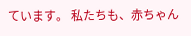ています。 私たちも、赤ちゃん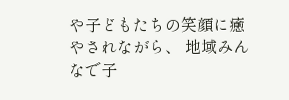や子どもたちの笑顔に癒やされながら、 地域みんなで子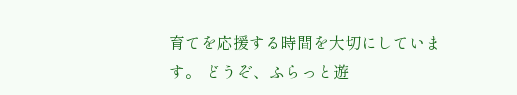育てを応援する時間を大切にしています。 どうぞ、ふらっと遊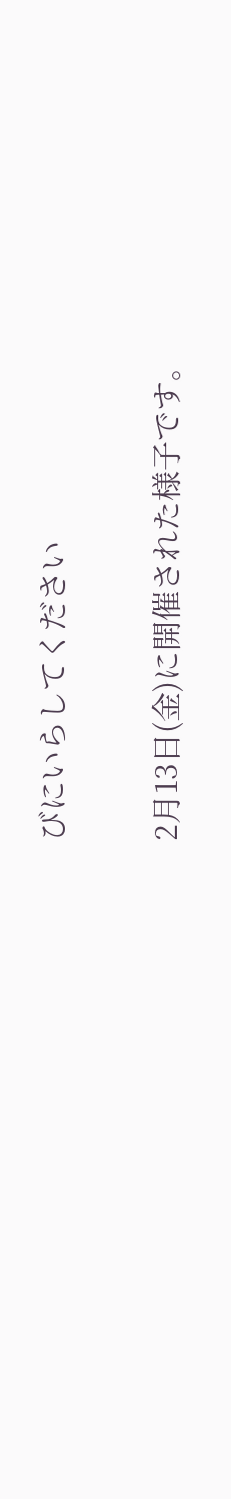びにいらしてください

2月13日(金)に開催された様子です。